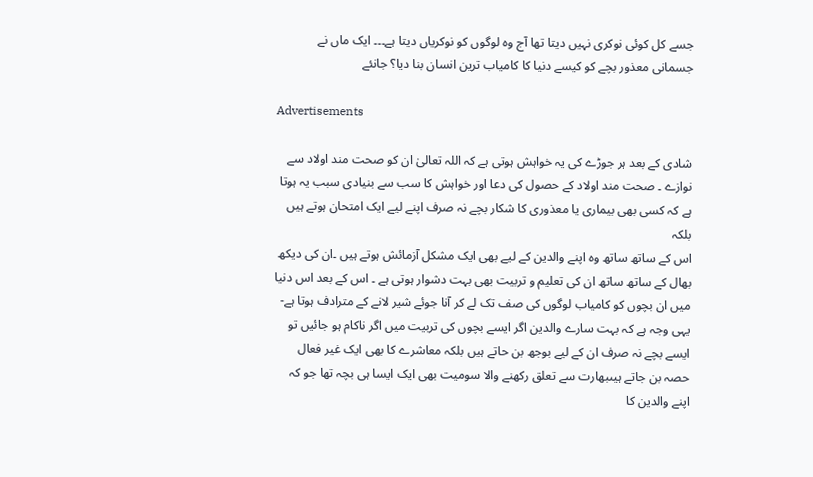جسے کل کوئی نوکری نہیں دیتا تھا آج وہ لوگوں کو نوکریاں دیتا ہے۔۔۔ ایک ماں نے جسمانی معذور بچے کو کیسے دنیا کا کامیاب ترین انسان بنا دیا؟ جانئے

Advertisements

شادی کے بعد ہر جوڑے کی یہ خواہش ہوتی ہے کہ اللہ تعالیٰ ان کو صحت مند اولاد سے نوازے ۔ صحت مند اولاد کے حصول کی دعا اور خواہش کا سب سے بنیادی سبب یہ ہوتا ہے کہ کسی بھی بیماری یا معذوری کا شکار بچے نہ صرف اپنے لیے ایک امتحان ہوتے ہیں بلکہ
اس کے ساتھ ساتھ وہ اپنے والدین کے لیے بھی ایک مشکل آزمائش ہوتے ہیں ۔ان کی دیکھ بھال کے ساتھ ساتھ ان کی تعلیم و تربیت بھی بہت دشوار ہوتی ہے ۔ اس کے بعد اس دنیا میں ان بچوں کو کامیاب لوگوں کی صف تک لے کر آنا جوئے شیر لانے کے مترادف ہوتا ہے- یہی وجہ ہے کہ بہت سارے والدین اگر ایسے بچوں کی تربیت میں اگر ناکام ہو جائيں تو ایسے بچے نہ صرف ان کے لیے بوجھ بن حاتے ہیں بلکہ معاشرے کا بھی ایک غیر فعال حصہ بن جاتے ہیںبھارت سے تعلق رکھنے والا سومیت بھی ایک ایسا ہی بچہ تھا جو کہ اپنے والدین کا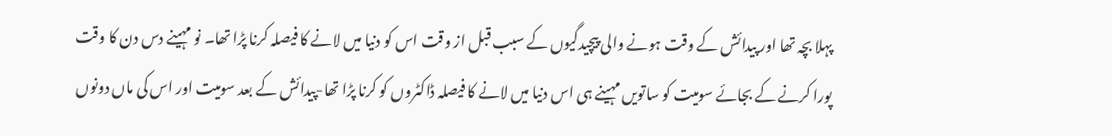پہلا بچہ تھا اور پیدائش کے وقت ہونے والی پیچیدگیوں کے سبب قبل از وقت اس کو دنیا میں لانے کا فیصلہ کرنا پڑا تھا۔ نو مہینے دس دن کا وقت پورا کرنے کے بجائے سومیت کو ساتویں مہینے ہی اس دنیا میں لانے کا فیصلہ ڈاکٹروں کو کرنا پڑا تھا-پیدائش کے بعد سومیت اور اس کی ماں دونوں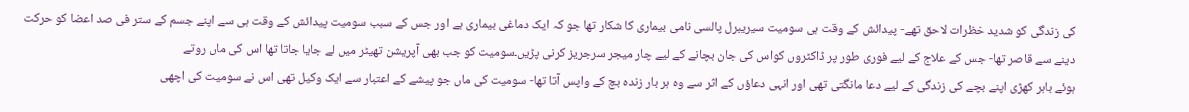کی زندگی کو شدید خظرات لاحق تھے- پیدائش کے وقت ہی سومیت سیریبرل پالسی نامی بیماری کا شکار تھا جو کہ ایک دماغی بیماری ہے اور جس کے سبب سومیت پیدائش کے وقت ہی سے اپنے جسم کے ستر فی صد اعضا کو حرکت دینے سے قاصر تھا- جس کے علاج کے لیے فوری طور پر ڈاکٹروں کواس کی جان بچانے کے لیے چار میجر سرجریز کرنی پڑیں۔سومیت کو جب بھی آپریشن تھیٹر میں لے جایا جاتا تھا اس کی ماں روتے
ہوئے باہر کھڑی اپنے بچے کی زندگی کے لیے دعا مانگتی تھی اور انہی دعاؤں کے اثر سے وہ ہر بار زندہ بچ کے واپس آتا تھا- سومیت کی ماں جو پیشے کے اعتبار سے ایک وکیل تھی اس نے سومیت کی اچھی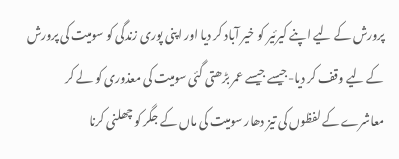پرورش کے لیے اپنے کیرئیر کو خیر آباد کر دیا اور اپنی پوری زندگی کو سومیت کی پرورش کے لیے وقف کر دیا-جیسے جیسے عمر بڑھتی گئی سومیت کی معذوری کو لے کر معاشرے کے لفظوں کی تیز دھار سومیت کی ماں کے جگر کو چھلنی کرنا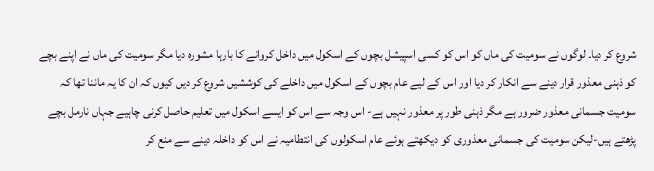شروع کر دیا۔ لوگوں نے سومیت کی ماں کو اس کو کسی اسپیشل بچوں کے اسکول میں داخل کروانے کا بارہا مشورہ دیا مگر سومیت کی ماں نے اپنے بچے کو ذہنی معذور قرار دینے سے انکار کر دیا اور اس کے لیے عام بچوں کے اسکول میں داخلے کی کوششیں شروع کر دیں کیوں کہ ان کا یہ ماننا تھا کہ سومیت جسمانی معذور ضرور ہے مگر ذہنی طور پر معذور نہیں ہے- اس وجہ سے اس کو ایسے اسکول میں تعلیم حاصل کرنی چاہیے جہاں نارمل بچے پڑھتے ہیں-لیکن سومیت کی جسمانی معذوری کو دیکھتے ہوئے عام اسکولوں کی انتطامیہ نے اس کو داخلہ دینے سے منع کر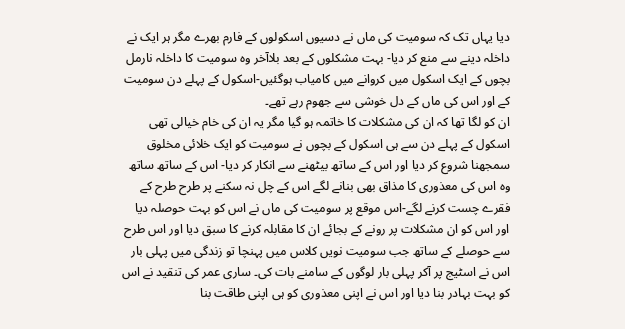دیا یہاں تک کہ سومیت کی ماں نے دسیوں اسکولوں کے فارم بھرے مگر ہر ایک نے داخلہ دینے سے منع کر دیا- بہت مشکلوں کے بعد بلاآخر وہ سومیت کا داخلہ نارمل بچوں کے ایک اسکول میں کروانے میں کامیاب ہوگئيں-اسکول کے پہلے دن سومیت کے اور اس کی ماں کے دل خوشی سے جھوم رہے تھے۔
ان کو لگا تھا کہ ان کی مشکلات کا خاتمہ ہو گیا مگر یہ ان کی خام خیالی تھی اسکول کے پہلے دن سے ہی اسکول کے بچوں نے سومیت کو ایک خلائی مخلوق سمجھنا شروع کر دیا اور اس کے ساتھ بیٹھنے سے انکار کر دیا- اس کے ساتھ ساتھ وہ اس کی معذوری کا مذاق بھی بنانے لگے اس کے چل نہ سکنے پر طرح طرح کے فقرے چست کرنے لگے-اس موقع پر سومیت کی ماں نے اس کو بہت حوصلہ دیا اور اس کو ان مشکلات پر رونے کے بجائے ان کا مقابلہ کرنے کا سبق دیا اور اس طرح سے حوصلے کے ساتھ جب سومیت نویں کلاس میں پہنچا تو زندگی میں پہلی بار اس نے اسٹیج پر آکر پہلی بار لوگوں کے سامنے بات کی۔ ساری عمر کی تنقید نے اس کو بہت بہادر بنا دیا اور اس نے اپنی معذوری کو ہی اپنی طاقت بنا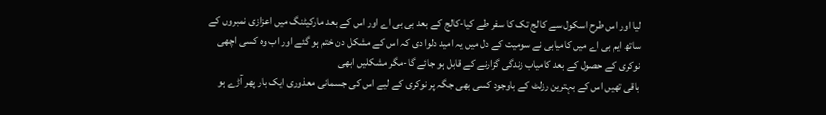لیا اور اس طرح اسکول سے کالج تک کا سفر طے کیا-کالج کے بعد بی بی اے اور اس کے بعد مارکیٹنگ میں اعزازی نمبروں کے ساتھ ایم بی اے میں کامیابی نے سومیت کے دل میں یہ امید دلوا دی کہ اس کے مشکل دن ختم ہو گئے اور اب وہ کسی اچھی نوکری کے حصول کے بعد کامیاب زندگی گزارنے کے قابل ہو جائے گا-مگر مشکلیں ابھی
باقی تھیں اس کے بہترین رزلٹ کے باوجود کسی بھی جگہ پر نوکری کے لیے اس کی جسمانی معذوری ایک بار پھر آڑے ہو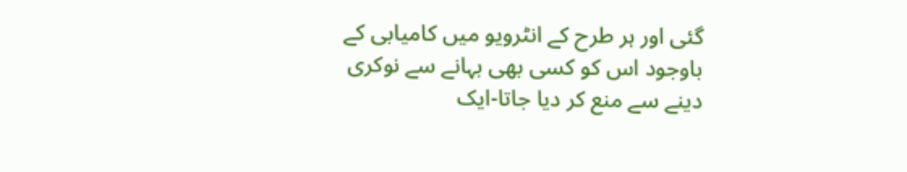گئی اور ہر طرح کے انٹرویو میں کامیابی کے باوجود اس کو کسی بھی بہانے سے نوکری دینے سے منع کر دیا جاتا-ایک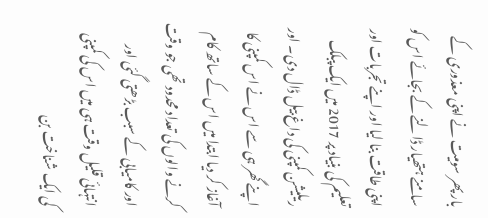بار پھر سومیت نے اپنی معذوری کے سامنے ہتھیار ڈالنے کے بجائے اس کو اپنی طاقت بنا لیا اور اپنے تجربات اور تعلیم کی بنیاد پر 2017 میں ایک پبلک ریلیشن کمپنی کی داغ بیل ڈال دی۔ اور اپنے گھر ہی سے اس نے اس کمپنی کا آغاز کر دیا ابتدا میں اس کے ساتھ کام کرنے والوں کی تعداد محدود تھی جو وقت اور کامیابی کے سبب بڑھتی گئی اور انتہائی قلیل وقت ہی میں اس کی کمپنی کی ایک شناخت بن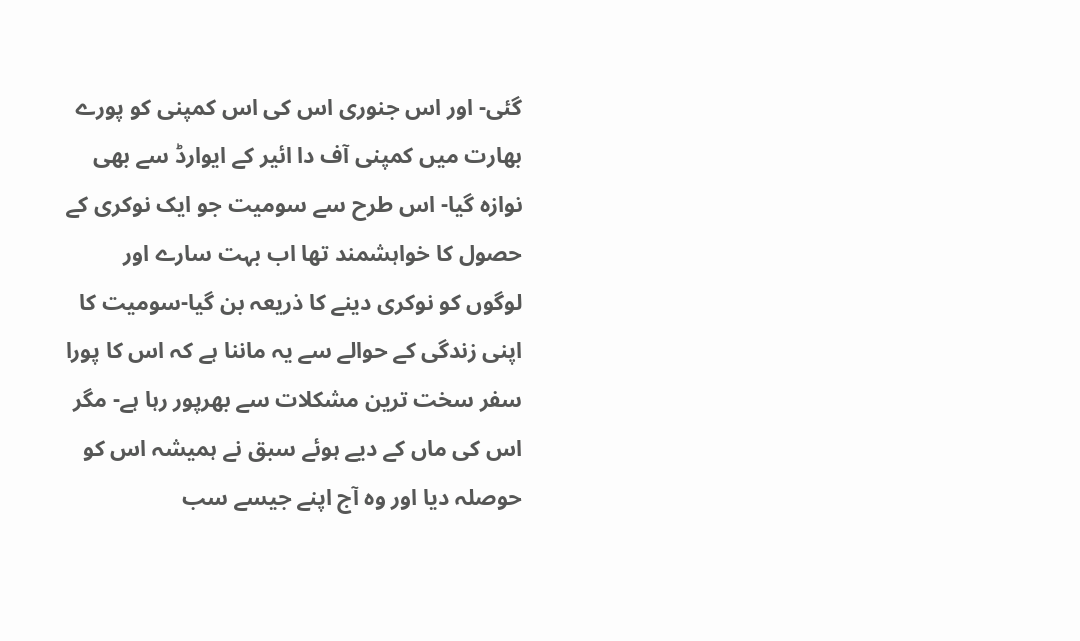گئی- اور اس جنوری اس کی اس کمپنی کو پورے بھارت میں کمپنی آف دا ائیر کے ایوارڈ سے بھی نوازہ گیا- اس طرح سے سومیت جو ایک نوکری کے حصول کا خواہشمند تھا اب بہت سارے اور لوگوں کو نوکری دینے کا ذریعہ بن گیا-سومیت کا اپنی زندگی کے حوالے سے یہ ماننا ہے کہ اس کا پورا سفر سخت ترین مشکلات سے بھرپور رہا ہے- مگر اس کی ماں کے دیے ہوئے سبق نے ہمیشہ اس کو حوصلہ دیا اور وہ آج اپنے جیسے سب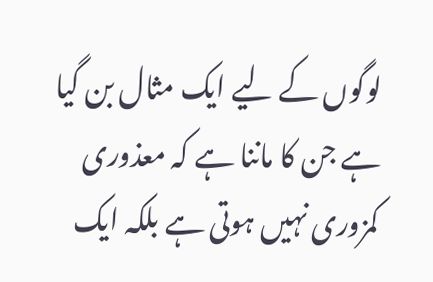لوگوں کے لیے ایک مثال بن گیا ہے جن کا ماننا ہے کہ معذوری کمزوری نہیں ہوتی ہے بلکہ ایک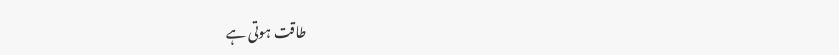طاقت ہوتی ہے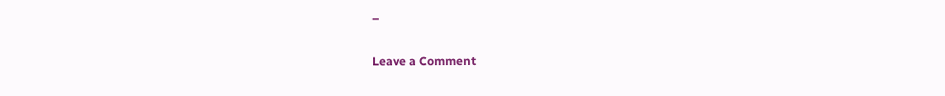–

Leave a Comment